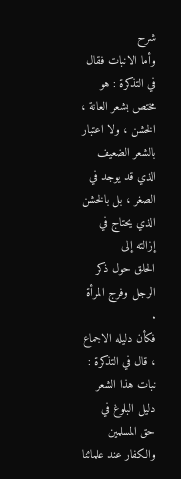شرح
وأما الانبات فقال في التذكرة : هو مختص بشعر العانة ، الخشن ، ولا اعتبار
بالشعر الضعيف الذي قد يوجد في الصغر ، بل بالخشن الذي يحتاج في إزالته إلى
الحلق حول ذكر الرجل وفرج المرأة .
فكأن دليله الاجماع ، قال في التذكرة : نبات هذا الشعر دليل البلوغ في
حق المسلمين والكفار عند علمائنا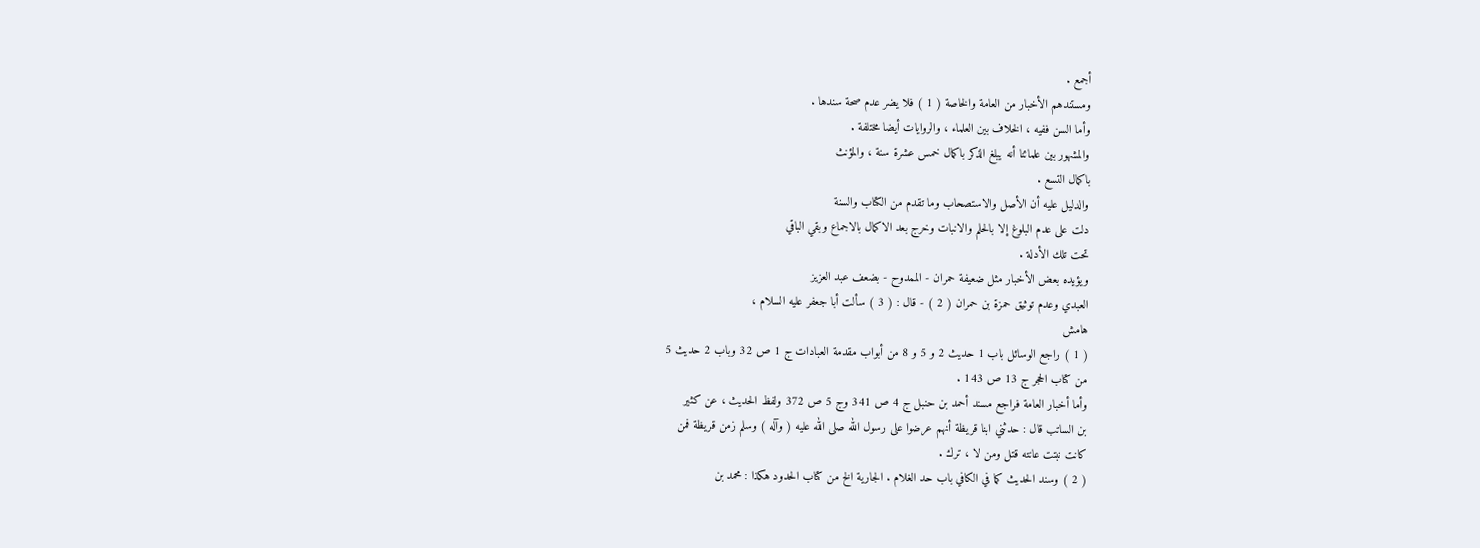أجمع .
ومستندهم الأخبار من العامة والخاصة ( 1 ) فلا يضر عدم صحة سندها .
وأما السن ففيه ، الخلاف بين العلماء ، والروايات أيضا مختلفة .
والمشهور بين علمائنا أنه يبلغ الذكر باكمال خمس عشرة سنة ، والمؤنث
باكمال التسع .
والدليل عليه أن الأصل والاستصحاب وما تقدم من الكتاب والسنة
دلت على عدم البلوغ إلا بالحلم والانبات وخرج بعد الاكمال بالاجماع وبقي الباقي
تحت تلك الأدلة .
ويؤيده بعض الأخبار مثل ضعيفة حمران - الممدوح - بضعف عبد العزيز
العبدي وعدم توثيق حمزة بن حمران ( 2 ) - قال : ( 3 ) سألت أبا جعفر عليه السلام ،
هامش
( 1 ) راجع الوسائل باب 1 حديث 2 و 5 و 8 من أبواب مقدمة العبادات ج 1 ص 32 وباب 2 حديث 5
من كتاب الحجر ج 13 ص 143 .
وأما أخبار العامة فراجع مسند أحمد بن حنبل ج 4 ص 341 وج 5 ص 372 ولفظ الحديث ، عن كثير
بن الساتب قال : حدثني ابنا قريظة أنهم عرضوا على رسول الله صلى الله عليه ( وآله ) وسلم زمن قريظة فمن
كانت نبتت عانته قتل ومن لا ، ترك .
( 2 ) وسند الحديث كما في الكافي باب حد الغلام . الجارية الخ من كتاب الحدود هكذا : محمد بن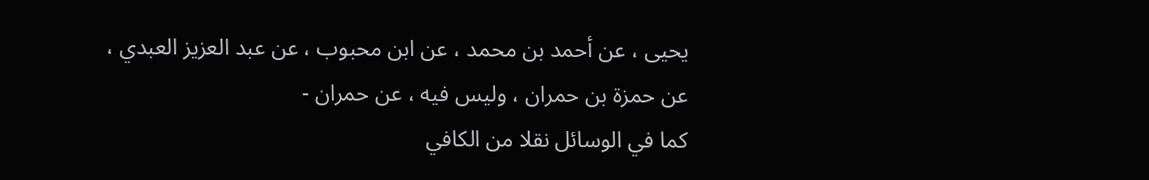يحيى ، عن أحمد بن محمد ، عن ابن محبوب ، عن عبد العزيز العبدي ، عن حمزة بن حمران ، وليس فيه ، عن حمران -
كما في الوسائل نقلا من الكافي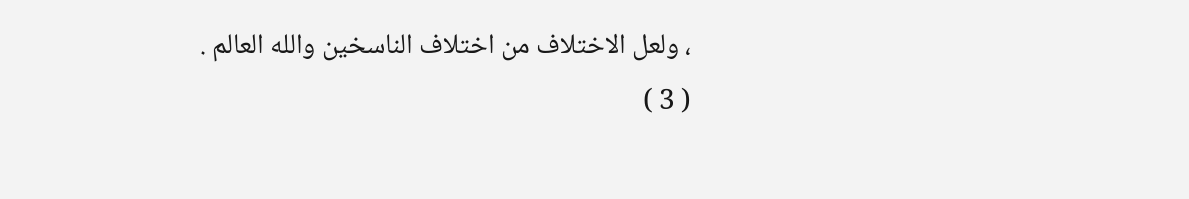، ولعل الاختلاف من اختلاف الناسخين والله العالم .
( 3 )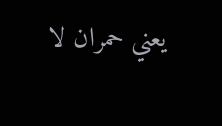يعني حمران لا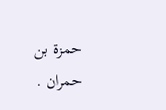حمزة بن حمران .